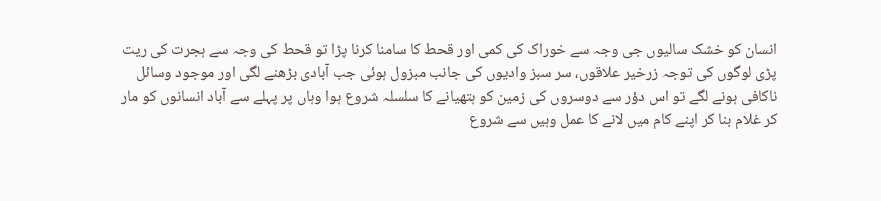انسان کو خشک سالیوں جی وجہ سے خوراک کی کمی اور قحط کا سامنا کرنا پڑا تو قحط کی وجہ سے ہجرت کی ریت پڑی لوگوں کی توجہ زرخیر علاقوں، سر سبز وادیوں کی جانب مبزول ہوئی جب آبادی بڑھنے لگی اور موجود وسائل ناکافی ہونے لگے تو اس دؤر سے دوسروں کی زمین کو ہتھیانے کا سلسلہ شروع ہوا وہاں پر پہلے سے آباد انسانوں کو مار کر غلام بنا کر اپنے کام میں لانے کا عمل وہیں سے شروع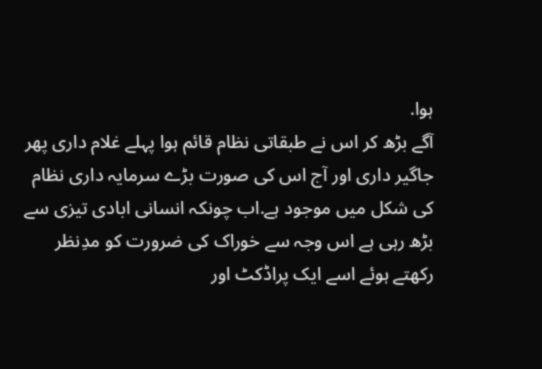ہوا.
آگے بڑھ کر اس نے طبقاتی نظام قائم ہوا پہلے غلام داری پھر جاگیر داری اور آج اس کی صورت بڑے سرمایہ داری نظام کی شکل میں موجود ہے.اب چونکہ انسانی ابادی تیزی سے بڑھ رہی ہے اس وجہ سے خوراک کی ضرورت کو مدِنظر رکھتے ہوئے اسے ایک پراڈکٹ اور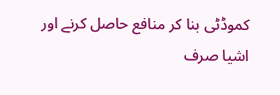کموڈٹی بنا کر منافع حاصل کرنے اور اشیا صرف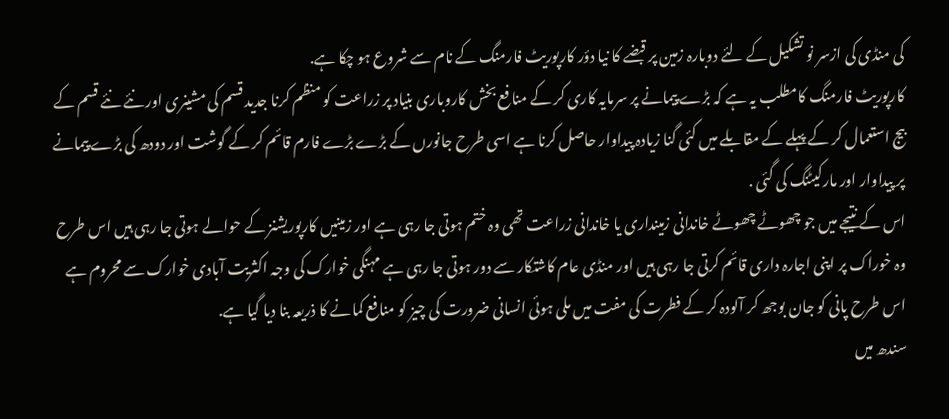کی منڈی کی ازسر نو تشکیل کے لئے دوبارہ زمین پر قبضے کا نیا دؤر کارپوریٹ فارمنگ کے نام سے شروع ہو چکا ہے.
کارپوریٹ فارمنگ کامطلب یہ ہے کہ بڑے پیمانے پر سرمایہ کاری کر کے منافع بخش کاروباری بنیاد پر زراعت کو منظم کرنا جدید قسم کی مشینری اور نئے نئے قسم کے بیج استعمال کر کے پہلے کے مقابلے میں کئی گنا زیادہ پیداوار حاصل کرنا ہے اسی طرح جانورں کے بڑے بڑے فارم قائم کر کے گوشت اور دودھ کی بڑے پیمانے پر پیداوار اور مارکیٹنگ کی گئی .
اس کے نتیجے میں جو چھوٹے چھوٹے خاندانی زمینداری یا خاندانی زراعت تھی وہ ختم ہوتی جا رہی ہے اور زمینیں کارپوریشنز کے حوالے ہوتی جا رہی ہیں اس طرح وہ خوراک پر اپنی اجارہ داری قائم کرتی جا رہی ہیں اور منڈی عام کاشتکار سے دور ہوتی جا رہی ہے مہنگی خوارک کی وجہ اکثریت آبادی خوارک سے محروم ہے اس طرح پانی کو جان بوجھ کر آلودہ کر کے فطرت کی مفت میں ملی ہوئی انسانی ضرورت کی چیز کو منافع کمانے کا ذریعہ بنا دیا گیا ہے.
سندھ میں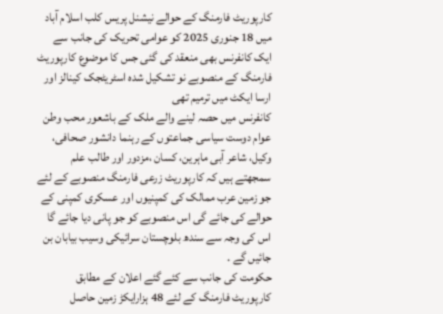کارپوریٹ فارمنگ کے حوالے نیشنل پریس کلب اسلام آباد میں 18 جنوری 2025 کو عوامی تحریک کی جانب سے ایک کانفرنس بھی منعقد کی گئی جس کا موضوع کارپوریٹ فارمنگ کے منصوبے نو تشکیل شدہ اسٹریٹجک کینالز اور ارسا ایکٹ میں ترمیم تھی
کانفرنس میں حصہ لینے والے ملک کے باشعور محب وطن عوام دوست سیاسی جماعتوں کے رہنما دانشور صحافی، وکیل، شاعر آبی ماہرین، کسان ،مزدور اور طالب علم سمجھتے ہیں کہ کارپوریٹ زرعی فارمنگ منصوبے کے لئے جو زمین عرب ممالک کی کمپنیوں اور عسکری کمپنی کے حوالے کی جائے گی اس منصوبے کو جو پانی دیا جائے گا اس کی وجہ سے سندھ بلوچستان سرائیکی وسیب بیابان بن جائیں گے .
حکومت کی جانب سے کئے گئے اعلان کے مطابق کارپوریٹ فارمنگ کے لئے 48 ہزارایکڑ زمین حاصل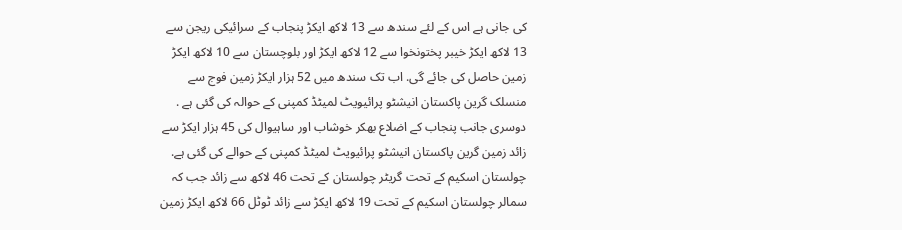کی جانی ہے اس کے لئے سندھ سے 13 لاکھ ایکڑ پنجاب کے سرائیکی ریجن سے 13 لاکھ ایکڑ خیبر پختونخوا سے 12 لاکھ ایکڑ اور بلوچستان سے 10 لاکھ ایکڑ زمین حاصل کی جائے گی. اب تک سندھ میں 52 ہزار ایکڑ زمین فوج سے منسلک گرین پاکستان انیشٹو پرائیویٹ لمیٹڈ کمپنی کے حوالہ کی گئی ہے .
دوسری جانب پنجاب کے اضلاع بھکر خوشاب اور ساہیوال کی 45 ہزار ایکڑ سے زائد زمین گرین پاکستان انیشٹو پرائیویٹ لمیٹڈ کمپنی کے حوالے کی گئی ہے.
چولستان اسکیم کے تحت گریٹر چولستان کے تحت 46 لاکھ سے زائد جب کہ سمالر چولستان اسکیم کے تحت 19 لاکھ ایکڑ سے زائد ٹوٹل 66 لاکھ ایکڑ زمین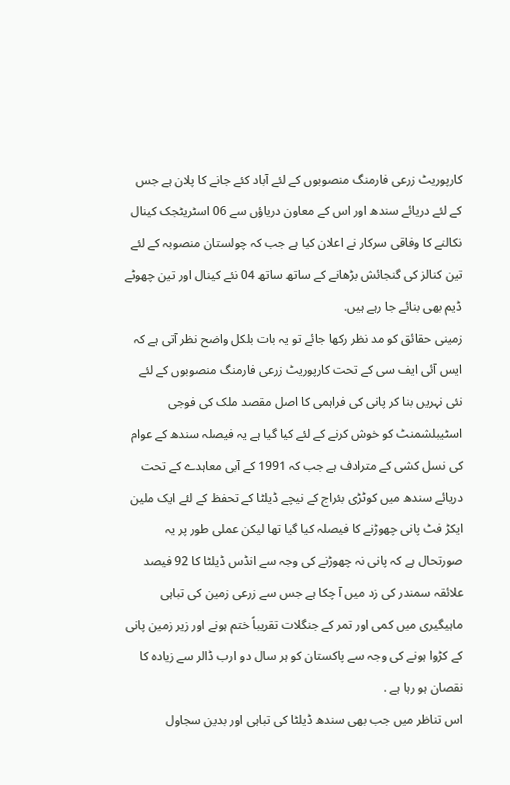کارپوریٹ زرعی فارمنگ منصوبوں کے لئے آباد کئے جانے کا پلان ہے جس کے لئے دریائے سندھ اور اس کے معاون دریاؤں سے 06 اسٹریٹجک کینال نکالنے کا وفاقی سرکار نے اعلان کیا ہے جب کہ چولستان منصوبہ کے لئے تین کنالز کی گنجائش بڑھانے کے ساتھ ساتھ 04 نئے کینال اور تین چھوٹے ڈیم بھی بنائے جا رہے ہیں.
زمینی حقائق کو مد نظر رکھا جائے تو یہ بات بلکل واضح نظر آتی ہے کہ ایس آئی ایف سی کے تحت کارپوریٹ زرعی فارمنگ منصوبوں کے لئے نئی نہریں بنا کر پانی کی فراہمی کا اصل مقصد ملک کی فوجی اسٹیبلشمنٹ کو خوش کرنے کے لئے کیا گیا ہے یہ فیصلہ سندھ کے عوام کی نسل کشی کے مترادف ہے جب کہ 1991 کے آبی معاہدے کے تحت دریائے سندھ میں کوٹڑی بئراج کے نیچے ڈیلٹا کے تحفظ کے لئے ایک ملین ایکڑ فٹ پانی چھوڑنے کا فیصلہ کیا گیا تھا لیکن عملی طور پر یہ صورتحال ہے کہ پانی نہ چھوڑنے کی وجہ سے انڈس ڈیلٹا کا 92 فیصد علائقہ سمندر کی زد میں آ چکا ہے جس سے زرعی زمین کی تباہی ماہیگیری میں کمی اور تمر کے جنگلات تقریباً ختم ہونے اور زیر زمین پانی کے کڑوا ہونے کی وجہ سے پاکستان کو ہر سال دو ارب ڈالر سے زیادہ کا نقصان ہو رہا ہے .
اس تناظر میں جب بھی سندھ ڈیلٹا کی تباہی اور بدین سجاول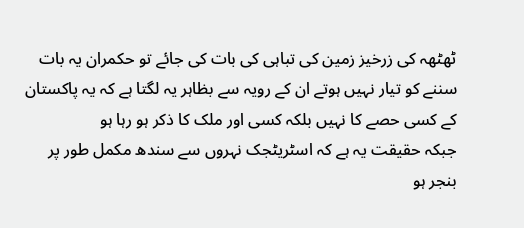ٹھٹھہ کی زرخیز زمین کی تباہی کی بات کی جائے تو حکمران یہ بات سننے کو تیار نہیں ہوتے ان کے رویہ سے بظاہر یہ لگتا ہے کہ یہ پاکستان کے کسی حصے کا نہیں بلکہ کسی اور ملک کا ذکر ہو رہا ہو
جبکہ حقیقت یہ ہے کہ اسٹریٹجک نہروں سے سندھ مکمل طور پر بنجر ہو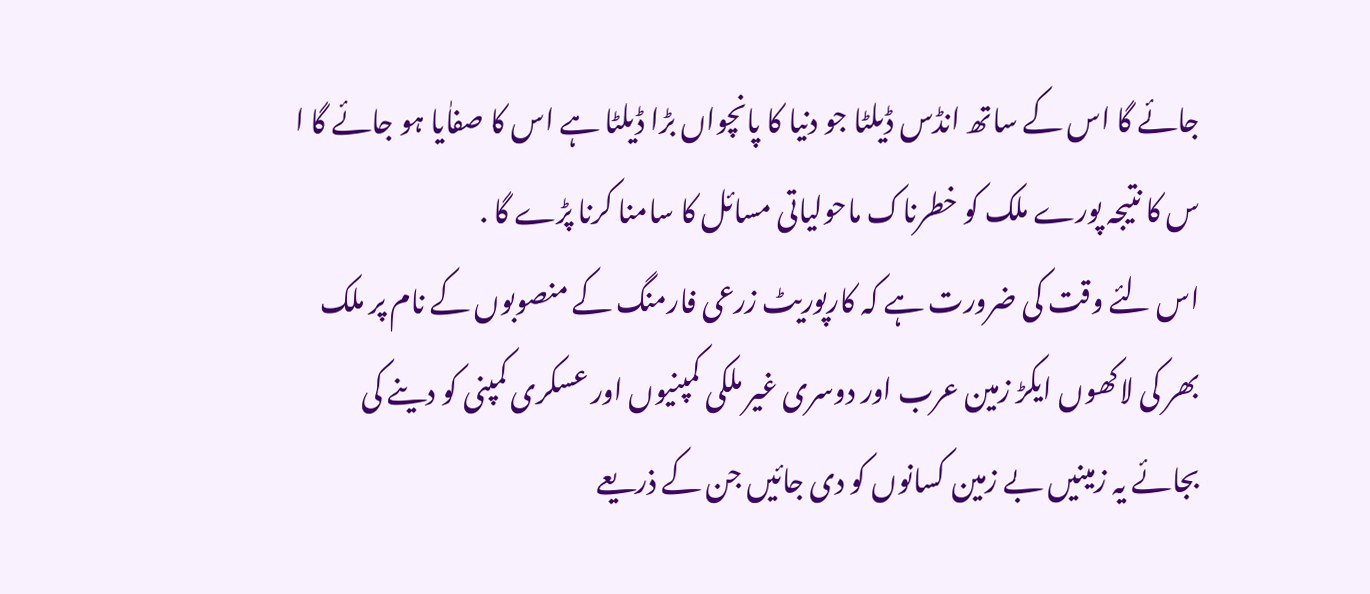جائے گا اس کے ساتھ انڈس ڈیلٹا جو دنیا کا پانچواں بڑا ڈیلٹا ہے اس کا صفاٰیا ہو جائے گا ا س کا نتیجہ پورے ملک کو خطرناک ماحولیاتی مسائل کا سامنا کرنا پڑے گا .
اس لئے وقت کی ضرورت ہے کہ کارپوریٹ زرعی فارمنگ کے منصوبوں کے نام پر ملک بھر کی لاکھوں ایکڑ زمین عرب اور دوسری غیر ملکی کمپنیوں اور عسکری کمپنی کو دینے کی بجائے یہ زمینیں بے زمین کسانوں کو دی جائیں جن کے ذریعے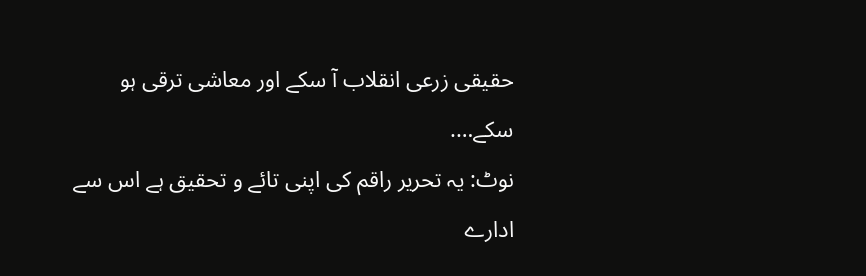حقیقی زرعی انقلاب آ سکے اور معاشی ترقی ہو سکے….
نوٹ: یہ تحریر راقم کی اپنی تائے و تحقیق ہے اس سے ادارے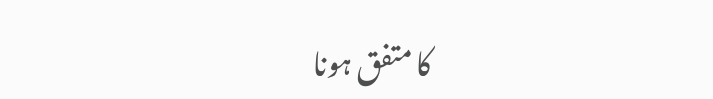کا متفق ہونا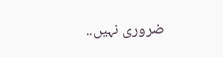ضروری نہیں..